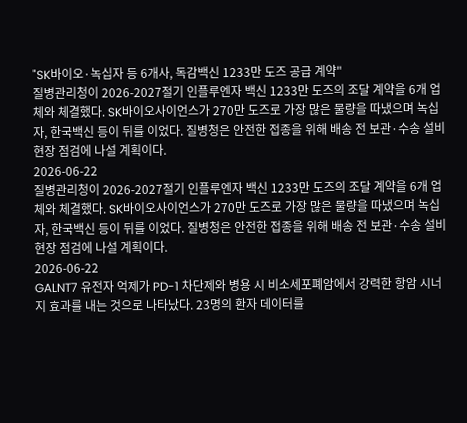"SK바이오·녹십자 등 6개사, 독감백신 1233만 도즈 공급 계약"
질병관리청이 2026-2027절기 인플루엔자 백신 1233만 도즈의 조달 계약을 6개 업체와 체결했다. SK바이오사이언스가 270만 도즈로 가장 많은 물량을 따냈으며 녹십자, 한국백신 등이 뒤를 이었다. 질병청은 안전한 접종을 위해 배송 전 보관·수송 설비 현장 점검에 나설 계획이다.
2026-06-22
질병관리청이 2026-2027절기 인플루엔자 백신 1233만 도즈의 조달 계약을 6개 업체와 체결했다. SK바이오사이언스가 270만 도즈로 가장 많은 물량을 따냈으며 녹십자, 한국백신 등이 뒤를 이었다. 질병청은 안전한 접종을 위해 배송 전 보관·수송 설비 현장 점검에 나설 계획이다.
2026-06-22
GALNT7 유전자 억제가 PD-1 차단제와 병용 시 비소세포폐암에서 강력한 항암 시너지 효과를 내는 것으로 나타났다. 23명의 환자 데이터를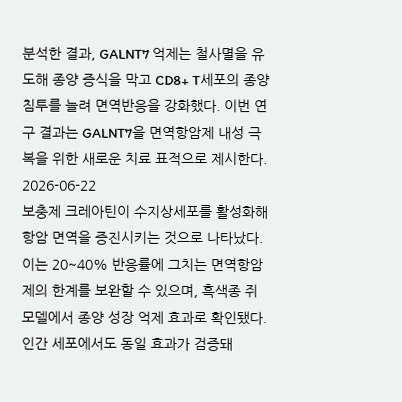분석한 결과, GALNT7 억제는 철사멸을 유도해 종양 증식을 막고 CD8+ T세포의 종양 침투를 늘려 면역반응을 강화했다. 이번 연구 결과는 GALNT7을 면역항암제 내성 극복을 위한 새로운 치료 표적으로 제시한다.
2026-06-22
보충제 크레아틴이 수지상세포를 활성화해 항암 면역을 증진시키는 것으로 나타났다. 이는 20~40% 반응률에 그치는 면역항암제의 한계를 보완할 수 있으며, 흑색종 쥐 모델에서 종양 성장 억제 효과로 확인됐다. 인간 세포에서도 동일 효과가 검증돼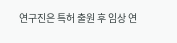연구진은 특허 출원 후 임상 연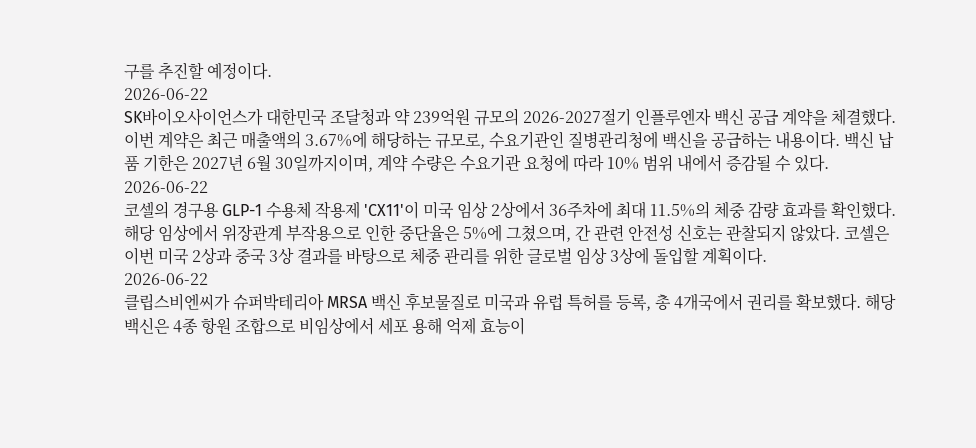구를 추진할 예정이다.
2026-06-22
SK바이오사이언스가 대한민국 조달청과 약 239억원 규모의 2026-2027절기 인플루엔자 백신 공급 계약을 체결했다. 이번 계약은 최근 매출액의 3.67%에 해당하는 규모로, 수요기관인 질병관리청에 백신을 공급하는 내용이다. 백신 납품 기한은 2027년 6월 30일까지이며, 계약 수량은 수요기관 요청에 따라 10% 범위 내에서 증감될 수 있다.
2026-06-22
코셀의 경구용 GLP-1 수용체 작용제 'CX11'이 미국 임상 2상에서 36주차에 최대 11.5%의 체중 감량 효과를 확인했다. 해당 임상에서 위장관계 부작용으로 인한 중단율은 5%에 그쳤으며, 간 관련 안전성 신호는 관찰되지 않았다. 코셀은 이번 미국 2상과 중국 3상 결과를 바탕으로 체중 관리를 위한 글로벌 임상 3상에 돌입할 계획이다.
2026-06-22
클립스비엔씨가 슈퍼박테리아 MRSA 백신 후보물질로 미국과 유럽 특허를 등록, 총 4개국에서 권리를 확보했다. 해당 백신은 4종 항원 조합으로 비임상에서 세포 용해 억제 효능이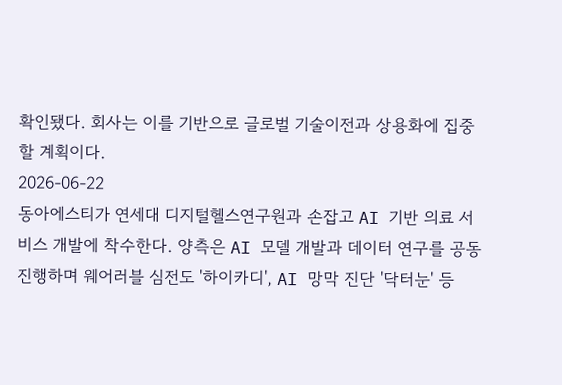확인됐다. 회사는 이를 기반으로 글로벌 기술이전과 상용화에 집중할 계획이다.
2026-06-22
동아에스티가 연세대 디지털헬스연구원과 손잡고 AI 기반 의료 서비스 개발에 착수한다. 양측은 AI 모델 개발과 데이터 연구를 공동 진행하며 웨어러블 심전도 '하이카디', AI 망막 진단 '닥터눈' 등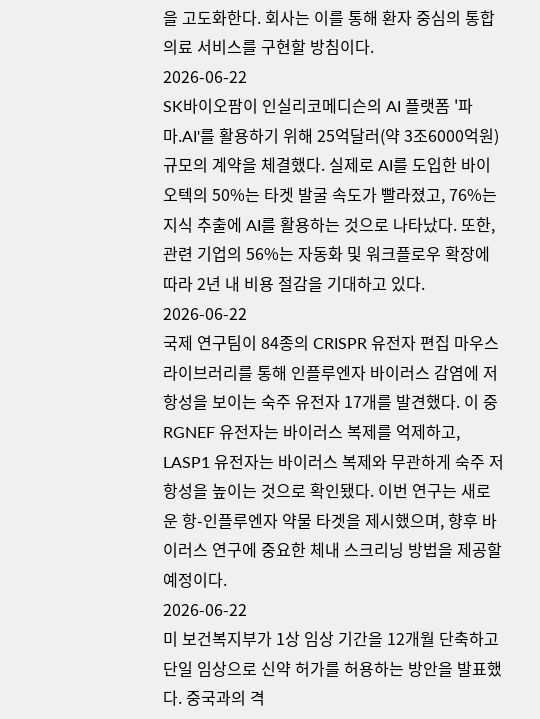을 고도화한다. 회사는 이를 통해 환자 중심의 통합 의료 서비스를 구현할 방침이다.
2026-06-22
SK바이오팜이 인실리코메디슨의 AI 플랫폼 '파마.AI'를 활용하기 위해 25억달러(약 3조6000억원) 규모의 계약을 체결했다. 실제로 AI를 도입한 바이오텍의 50%는 타겟 발굴 속도가 빨라졌고, 76%는 지식 추출에 AI를 활용하는 것으로 나타났다. 또한, 관련 기업의 56%는 자동화 및 워크플로우 확장에 따라 2년 내 비용 절감을 기대하고 있다.
2026-06-22
국제 연구팀이 84종의 CRISPR 유전자 편집 마우스 라이브러리를 통해 인플루엔자 바이러스 감염에 저항성을 보이는 숙주 유전자 17개를 발견했다. 이 중 RGNEF 유전자는 바이러스 복제를 억제하고, LASP1 유전자는 바이러스 복제와 무관하게 숙주 저항성을 높이는 것으로 확인됐다. 이번 연구는 새로운 항-인플루엔자 약물 타겟을 제시했으며, 향후 바이러스 연구에 중요한 체내 스크리닝 방법을 제공할 예정이다.
2026-06-22
미 보건복지부가 1상 임상 기간을 12개월 단축하고 단일 임상으로 신약 허가를 허용하는 방안을 발표했다. 중국과의 격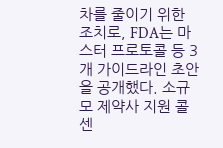차를 줄이기 위한 조치로, FDA는 마스터 프로토콜 등 3개 가이드라인 초안을 공개했다. 소규모 제약사 지원 콜센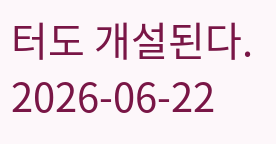터도 개설된다.
2026-06-22